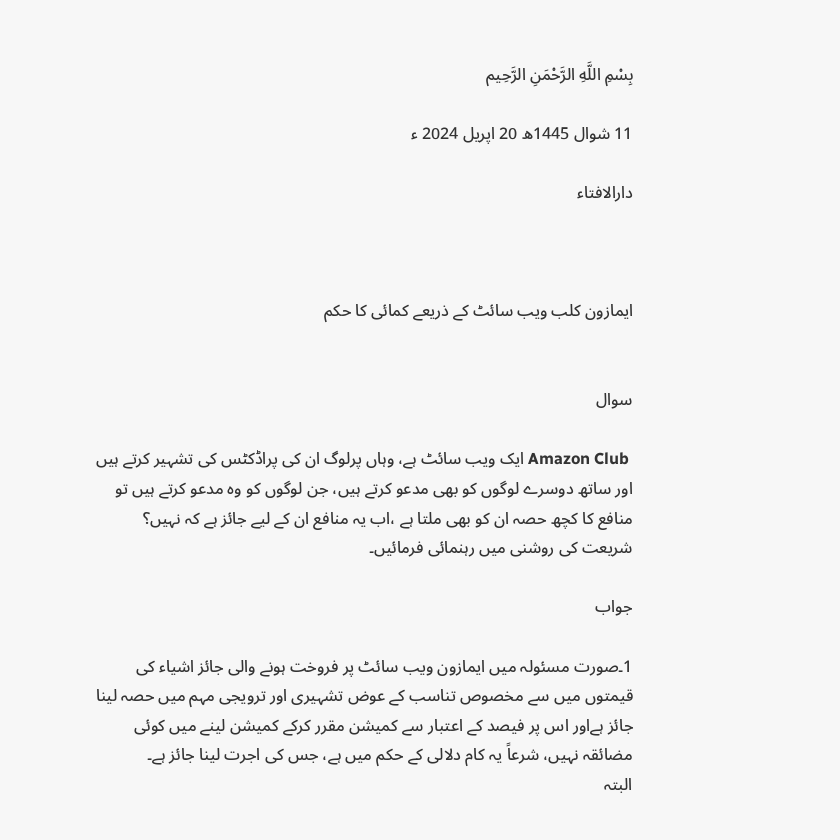بِسْمِ اللَّهِ الرَّحْمَنِ الرَّحِيم

11 شوال 1445ھ 20 اپریل 2024 ء

دارالافتاء



ایمازون کلب ویب سائٹ کے ذریعے کمائی کا حکم


سوال

 Amazon Club ایک ویب سائٹ ہے، وہاں پرلوگ ان کی پراڈکٹس کی تشہیر کرتے ہیں اور ساتھ دوسرے لوگوں کو بھی مدعو کرتے ہیں، جن لوگوں کو وہ مدعو کرتے ہیں تو منافع کا کچھ حصہ ان کو بھی ملتا ہے ،اب یہ منافع ان کے لیے جائز ہے کہ نہیں؟ شریعت کی روشنی میں رہنمائی فرمائیں۔

جواب

1۔صورت مسئولہ میں ایمازون ویب سائٹ پر فروخت ہونے والی جائز اشیاء کی قیمتوں میں سے مخصوص تناسب کے عوض تشہیری اور ترویجی مہم میں حصہ لینا جائز ہےاور اس پر فیصد کے اعتبار سے کمیشن مقرر کرکے کمیشن لینے میں کوئی مضائقہ نہیں، شرعاً یہ کام دلالی کے حکم میں ہے، جس کی اجرت لینا جائز ہے۔
البتہ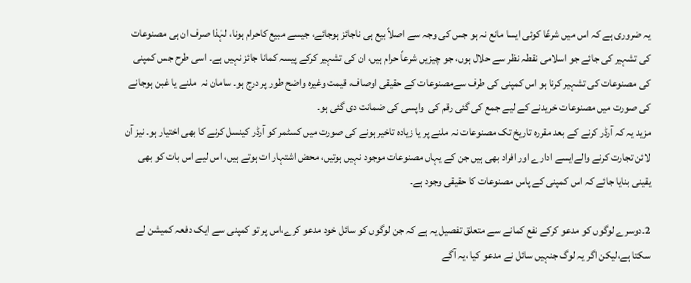یہ ضروری ہے کہ اس میں شرعًا کوئی ایسا مانع نہ ہو جس کی وجہ سے اصلاً بیع ہی ناجائز ہوجائے، جیسے مبیع کاحرام ہونا، لہٰذا صرف ان ہی مصنوعات کی تشہیر کی جائے جو اسلامی نقطہ نظر سے حلال ہوں، جو چیزیں شرعاً حرام ہیں، ان کی تشہیر کرکے پیسہ کمانا جائز نہیں ہے۔ اسی طرح جس کمپنی کی مصنوعات کی تشہیر کرنا ہو اس کمپنی کی طرف سےمصنوعات کے حقیقی اوصاف، قیمت وغیرہ واضح طور پر درج ہو۔ سامان نہ  ملنے یا غبن ہوجانے کی صورت میں مصنوعات خریدنے کے لیے جمع کی گئی رقم کی  واپسی کی ضمانت دی گئی ہو۔
مزید یہ کہ آرڈر کرنے کے بعد مقررہ تاریخ تک مصنوعات نہ ملنے پر یا زیادہ تاخیر ہونے کی صورت میں کسٹمر کو آرڈر کینسل کرنے کا بھی اختیار ہو۔ نیز آن لائن تجارت کرنے والےایسے ادارے اور افراد بھی ہیں جن کے یہاں مصنوعات موجود نہیں ہوتیں، محض اشتہار ات ہوتے ہیں، اس لیے اس بات کو بھی یقینی بنایا جائے کہ اس کمپنی کے پاس مصنوعات کا حقیقی وجود ہے۔

2۔دوسرے لوگوں کو مدعو کرکے نفع کمانے سے متعلق تفصیل یہ ہے کہ جن لوگوں کو سائل خود مدعو کرے،اس پر تو کمپنی سے ایک دفعہ کمیشن لے سکتا ہے،لیکن اگر یہ لوگ جنہیں سائل نے مدعو کیا ،یہ آگے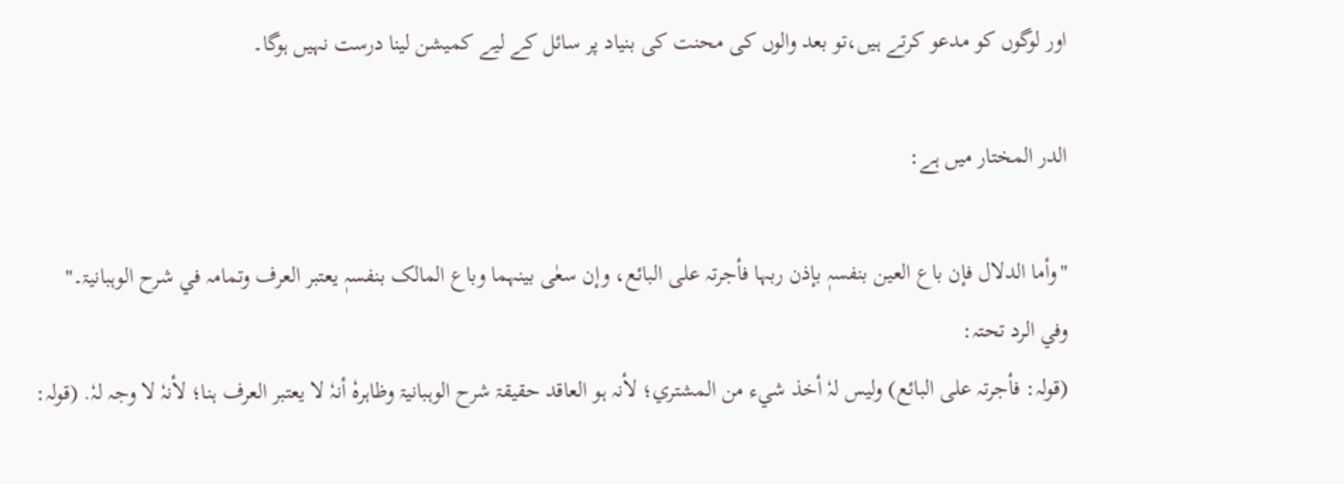اور لوگوں کو مدعو کرتے ہیں،تو بعد والوں کی محنت کی بنیاد پر سائل کے لیے کمیشن لینا درست نہیں ہوگا۔

الدر المختار میں ہے:

"وأما الدلال فإن باع العين بنفسہٖ بإذن ربہا فأجرتہ علی البائع، وإن سعٰی بينہما وباع المالک بنفسہٖ يعتبر العرف وتمامہ في شرح الوہبانيۃ۔"
وفي الرد تحتہ:
(قولہ: فأجرتہ علی البائع) وليس لہٗ أخذ شيء من المشتري؛ لأنہ ہو العاقد حقيقۃ شرح الوہبانيۃ وظاہرہٗ أنہٗ لا يعتبر العرف ہنا؛ لأنہٗ لا وجہ لہٗ. (قولہ: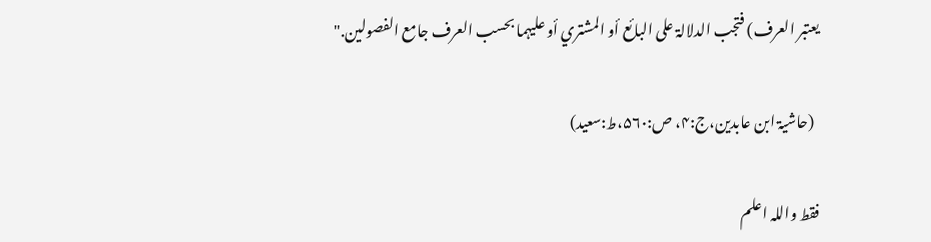يعتبر العرف) فتجب الدلالۃ علی البائع أو المشتري أو عليہما بحسب العرف جامع الفصولين."

  (حاشيۃ ابن عابدین،ج:۴، ص:۵۶۰،ط:سعید)

فقط واللہ اعلم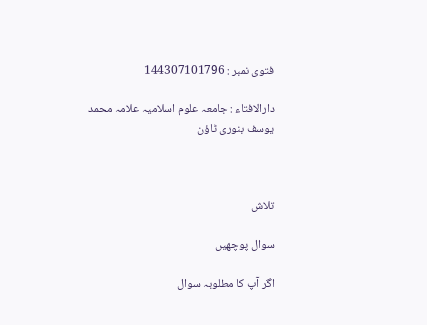فتوی نمبر : 144307101796

دارالافتاء : جامعہ علوم اسلامیہ علامہ محمد یوسف بنوری ٹاؤن



تلاش

سوال پوچھیں

اگر آپ کا مطلوبہ سوال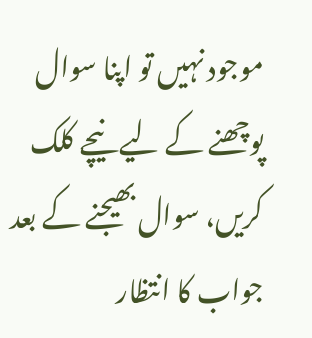موجود نہیں تو اپنا سوال پوچھنے کے لیے نیچے کلک کریں، سوال بھیجنے کے بعد جواب کا انتظار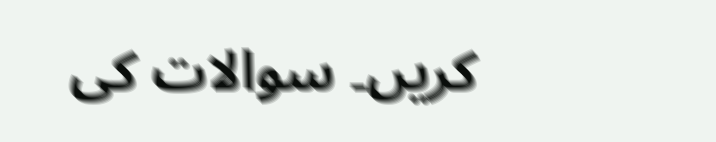کریں۔ سوالات کی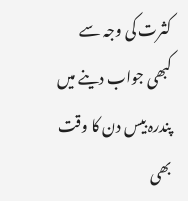کثرت کی وجہ سے کبھی جواب دینے میں پندرہ بیس دن کا وقت بھی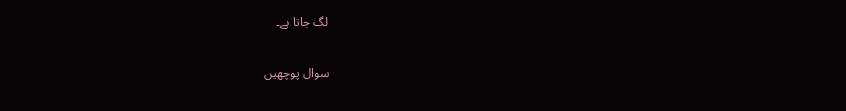لگ جاتا ہے۔

سوال پوچھیں